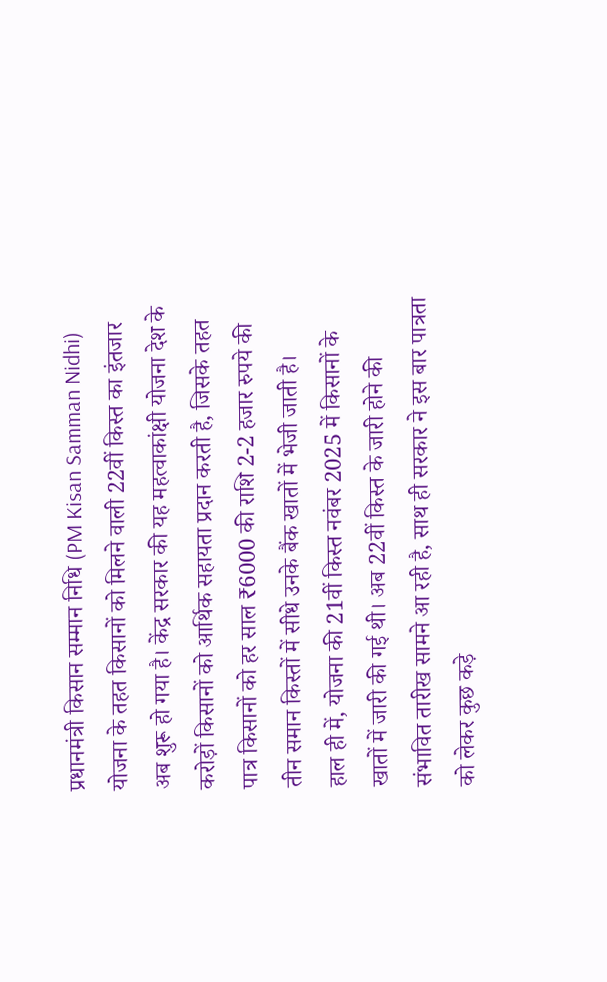प्रधानमंत्री किसान सम्मान निधि (PM Kisan Samman Nidhi) योजना के तहत किसानों को मिलने वाली 22वीं किस्त का इंतजार अब शुरू हो गया है। केंद्र सरकार की यह महत्वाकांक्षी योजना देश के करोड़ों किसानों को आर्थिक सहायता प्रदान करती है, जिसके तहत पात्र किसानों को हर साल ₹6000 की राशि 2-2 हजार रुपये की तीन समान किस्तों में सीधे उनके बैंक खातों में भेजी जाती है।
हाल ही में, योजना की 21वीं किस्त नवंबर 2025 में किसानों के खातों में जारी की गई थी। अब 22वीं किस्त के जारी होने की संभावित तारीख सामने आ रही है, साथ ही सरकार ने इस बार पात्रता को लेकर कुछ कड़े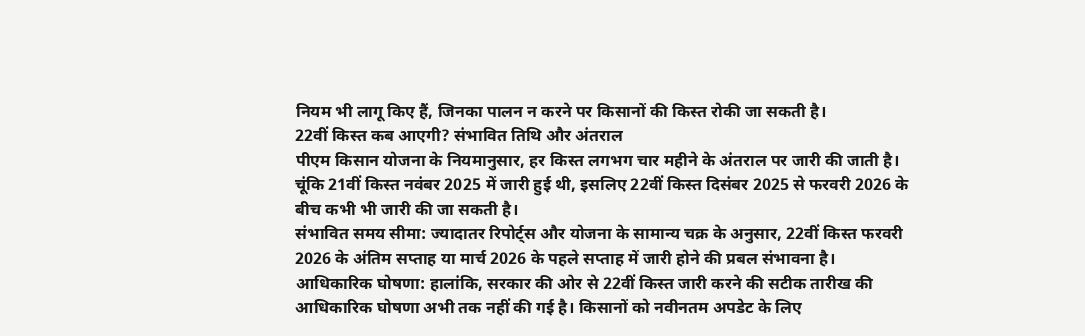नियम भी लागू किए हैं, जिनका पालन न करने पर किसानों की किस्त रोकी जा सकती है।
22वीं किस्त कब आएगी? संभावित तिथि और अंतराल
पीएम किसान योजना के नियमानुसार, हर किस्त लगभग चार महीने के अंतराल पर जारी की जाती है। चूंकि 21वीं किस्त नवंबर 2025 में जारी हुई थी, इसलिए 22वीं किस्त दिसंबर 2025 से फरवरी 2026 के बीच कभी भी जारी की जा सकती है।
संभावित समय सीमा: ज्यादातर रिपोर्ट्स और योजना के सामान्य चक्र के अनुसार, 22वीं किस्त फरवरी 2026 के अंतिम सप्ताह या मार्च 2026 के पहले सप्ताह में जारी होने की प्रबल संभावना है।
आधिकारिक घोषणा: हालांकि, सरकार की ओर से 22वीं किस्त जारी करने की सटीक तारीख की आधिकारिक घोषणा अभी तक नहीं की गई है। किसानों को नवीनतम अपडेट के लिए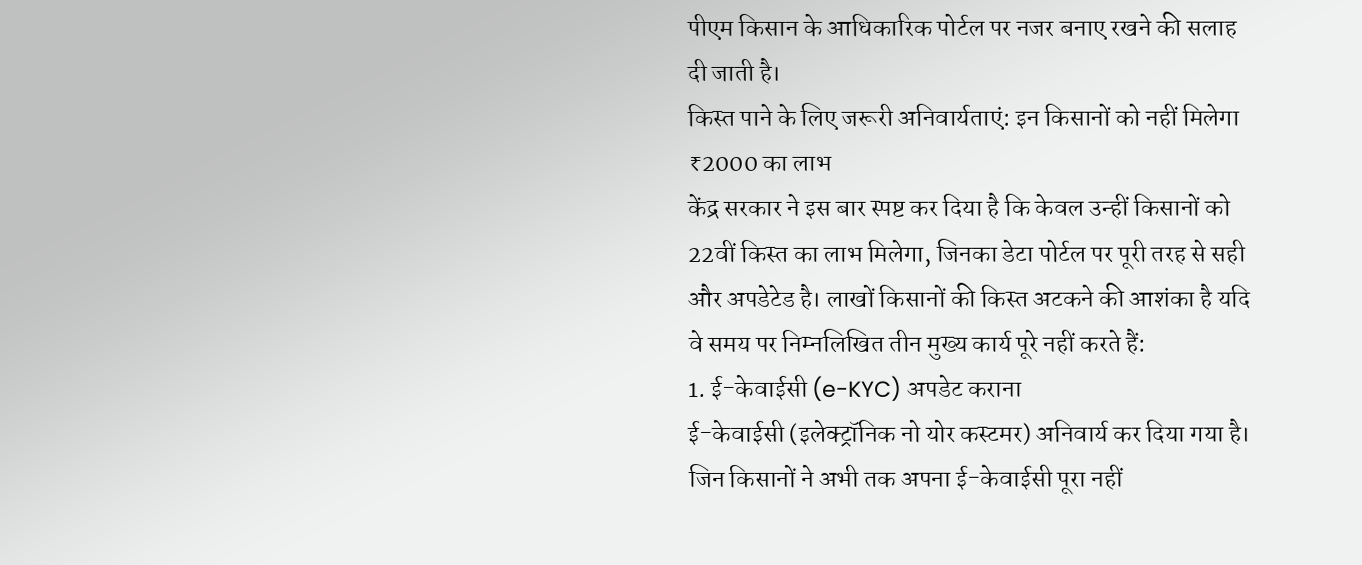पीएम किसान के आधिकारिक पोर्टल पर नजर बनाए रखने की सलाह दी जाती है।
किस्त पाने के लिए जरूरी अनिवार्यताएं: इन किसानों को नहीं मिलेगा ₹2000 का लाभ
केंद्र सरकार ने इस बार स्पष्ट कर दिया है कि केवल उन्हीं किसानों को 22वीं किस्त का लाभ मिलेगा, जिनका डेटा पोर्टल पर पूरी तरह से सही और अपडेटेड है। लाखों किसानों की किस्त अटकने की आशंका है यदि वे समय पर निम्नलिखित तीन मुख्य कार्य पूरे नहीं करते हैं:
1. ई-केवाईसी (e-KYC) अपडेट कराना
ई-केवाईसी (इलेक्ट्रॉनिक नो योर कस्टमर) अनिवार्य कर दिया गया है। जिन किसानों ने अभी तक अपना ई-केवाईसी पूरा नहीं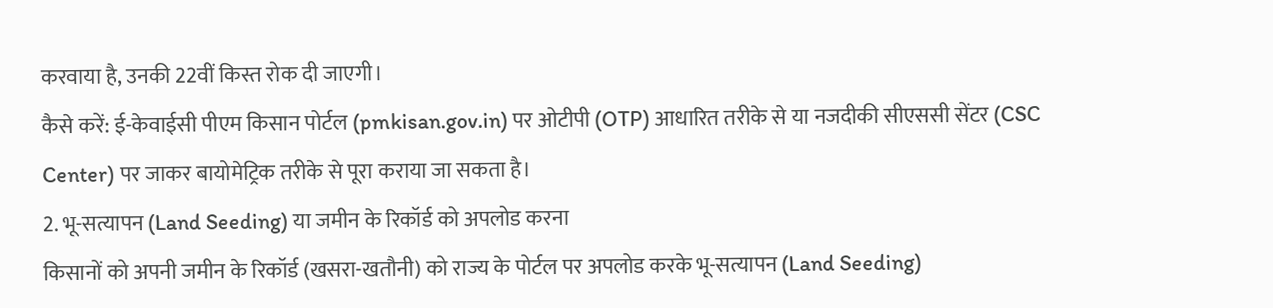करवाया है, उनकी 22वीं किस्त रोक दी जाएगी।
कैसे करें: ई-केवाईसी पीएम किसान पोर्टल (pmkisan.gov.in) पर ओटीपी (OTP) आधारित तरीके से या नजदीकी सीएससी सेंटर (CSC Center) पर जाकर बायोमेट्रिक तरीके से पूरा कराया जा सकता है।
2. भू-सत्यापन (Land Seeding) या जमीन के रिकॉर्ड को अपलोड करना
किसानों को अपनी जमीन के रिकॉर्ड (खसरा-खतौनी) को राज्य के पोर्टल पर अपलोड करके भू-सत्यापन (Land Seeding)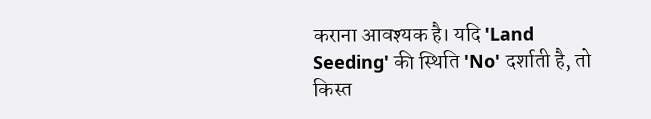कराना आवश्यक है। यदि 'Land Seeding' की स्थिति 'No' दर्शाती है, तो किस्त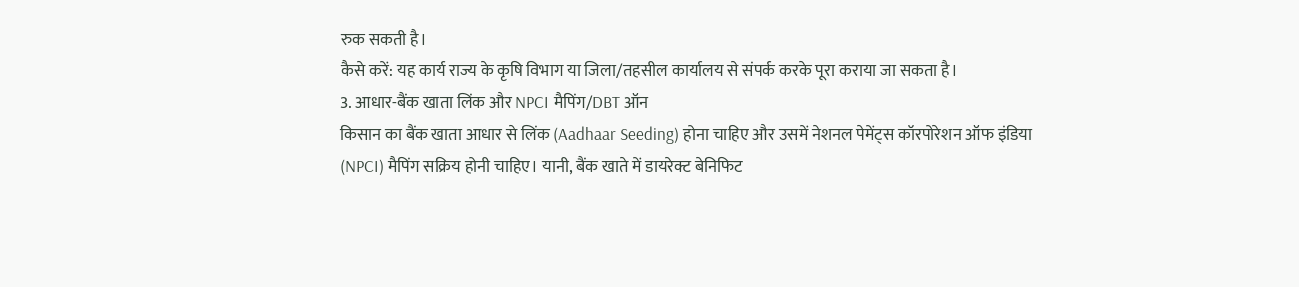रुक सकती है।
कैसे करें: यह कार्य राज्य के कृषि विभाग या जिला/तहसील कार्यालय से संपर्क करके पूरा कराया जा सकता है।
3. आधार-बैंक खाता लिंक और NPCI मैपिंग/DBT ऑन
किसान का बैंक खाता आधार से लिंक (Aadhaar Seeding) होना चाहिए और उसमें नेशनल पेमेंट्स कॉरपोरेशन ऑफ इंडिया (NPCI) मैपिंग सक्रिय होनी चाहिए। यानी, बैंक खाते में डायरेक्ट बेनिफिट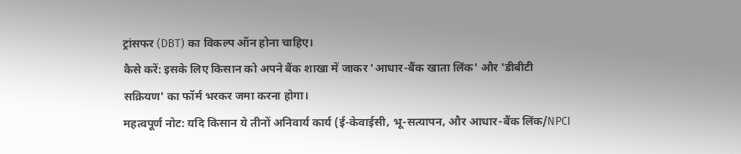ट्रांसफर (DBT) का विकल्प ऑन होना चाहिए।
कैसे करें: इसके लिए किसान को अपने बैंक शाखा में जाकर 'आधार-बैंक खाता लिंक' और 'डीबीटी सक्रियण' का फॉर्म भरकर जमा करना होगा।
महत्वपूर्ण नोट: यदि किसान ये तीनों अनिवार्य कार्य (ई-केवाईसी, भू-सत्यापन, और आधार-बैंक लिंक/NPCI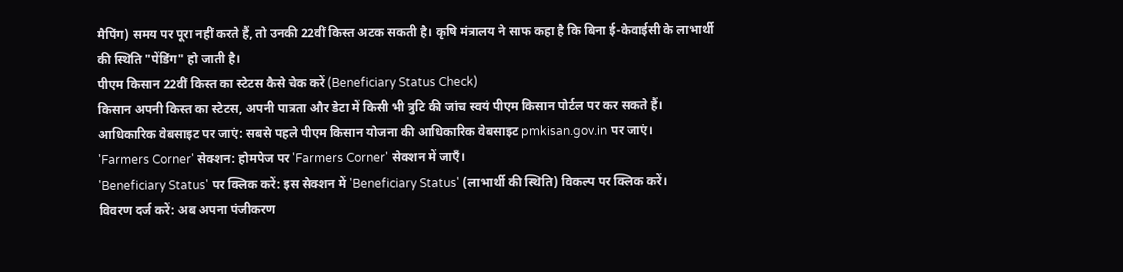मैपिंग) समय पर पूरा नहीं करते हैं, तो उनकी 22वीं किस्त अटक सकती है। कृषि मंत्रालय ने साफ कहा है कि बिना ई-केवाईसी के लाभार्थी की स्थिति "पेंडिंग" हो जाती है।
पीएम किसान 22वीं किस्त का स्टेटस कैसे चेक करें (Beneficiary Status Check)
किसान अपनी किस्त का स्टेटस, अपनी पात्रता और डेटा में किसी भी त्रुटि की जांच स्वयं पीएम किसान पोर्टल पर कर सकते हैं।
आधिकारिक वेबसाइट पर जाएं: सबसे पहले पीएम किसान योजना की आधिकारिक वेबसाइट pmkisan.gov.in पर जाएं।
'Farmers Corner' सेक्शन: होमपेज पर 'Farmers Corner' सेक्शन में जाएँ।
'Beneficiary Status' पर क्लिक करें: इस सेक्शन में 'Beneficiary Status' (लाभार्थी की स्थिति) विकल्प पर क्लिक करें।
विवरण दर्ज करें: अब अपना पंजीकरण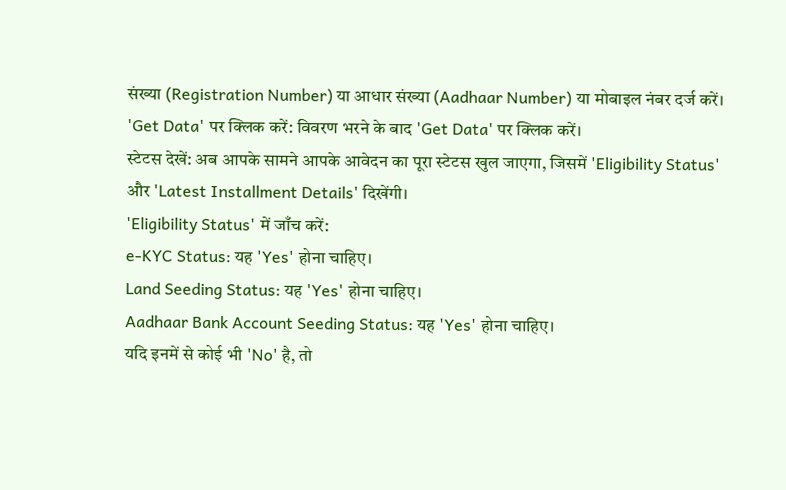संख्या (Registration Number) या आधार संख्या (Aadhaar Number) या मोबाइल नंबर दर्ज करें।
'Get Data' पर क्लिक करें: विवरण भरने के बाद 'Get Data' पर क्लिक करें।
स्टेटस देखें: अब आपके सामने आपके आवेदन का पूरा स्टेटस खुल जाएगा, जिसमें 'Eligibility Status' और 'Latest Installment Details' दिखेंगी।
'Eligibility Status' में जाँच करें:
e-KYC Status: यह 'Yes' होना चाहिए।
Land Seeding Status: यह 'Yes' होना चाहिए।
Aadhaar Bank Account Seeding Status: यह 'Yes' होना चाहिए।
यदि इनमें से कोई भी 'No' है, तो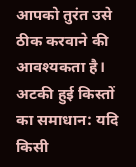आपको तुरंत उसे ठीक करवाने की आवश्यकता है।
अटकी हुई किस्तों का समाधान: यदि किसी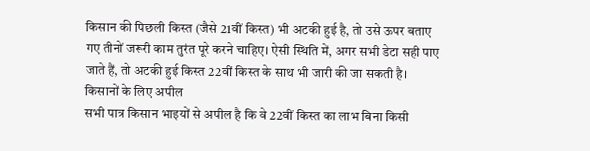किसान की पिछली किस्त (जैसे 21वीं किस्त) भी अटकी हुई है, तो उसे ऊपर बताए गए तीनों जरूरी काम तुरंत पूरे करने चाहिए। ऐसी स्थिति में, अगर सभी डेटा सही पाए जाते हैं, तो अटकी हुई किस्त 22वीं किस्त के साथ भी जारी की जा सकती है।
किसानों के लिए अपील
सभी पात्र किसान भाइयों से अपील है कि वे 22वीं किस्त का लाभ बिना किसी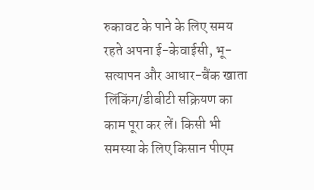रुकावट के पाने के लिए समय रहते अपना ई-केवाईसी, भू-सत्यापन और आधार-बैंक खाता लिंकिंग/डीबीटी सक्रियण का काम पूरा कर लें। किसी भी समस्या के लिए किसान पीएम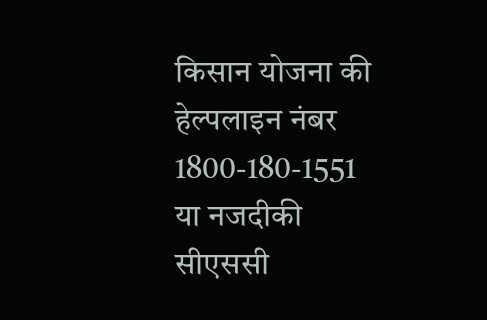किसान योजना की हेल्पलाइन नंबर 1800-180-1551 या नजदीकी सीएससी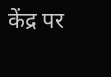केंद्र पर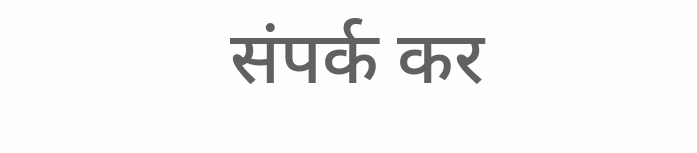संपर्क कर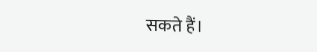सकते हैं।